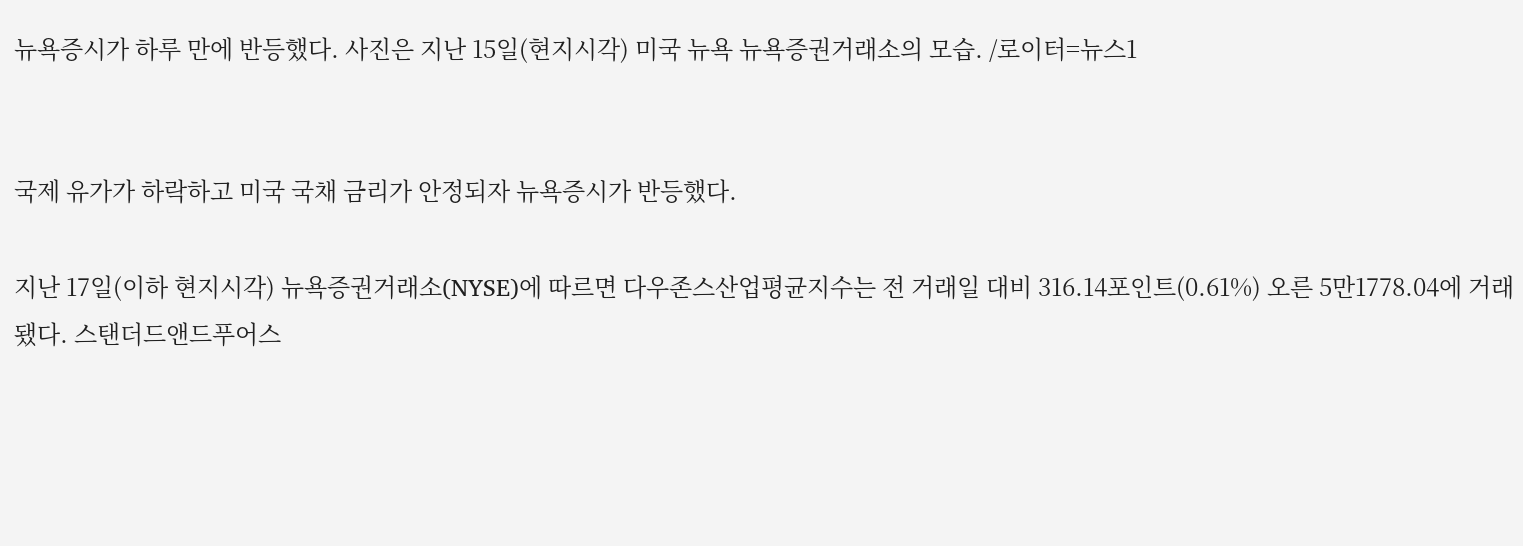뉴욕증시가 하루 만에 반등했다. 사진은 지난 15일(현지시각) 미국 뉴욕 뉴욕증권거래소의 모습. /로이터=뉴스1


국제 유가가 하락하고 미국 국채 금리가 안정되자 뉴욕증시가 반등했다.

지난 17일(이하 현지시각) 뉴욕증권거래소(NYSE)에 따르면 다우존스산업평균지수는 전 거래일 대비 316.14포인트(0.61%) 오른 5만1778.04에 거래됐다. 스탠더드앤드푸어스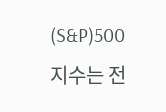(S&P)500지수는 전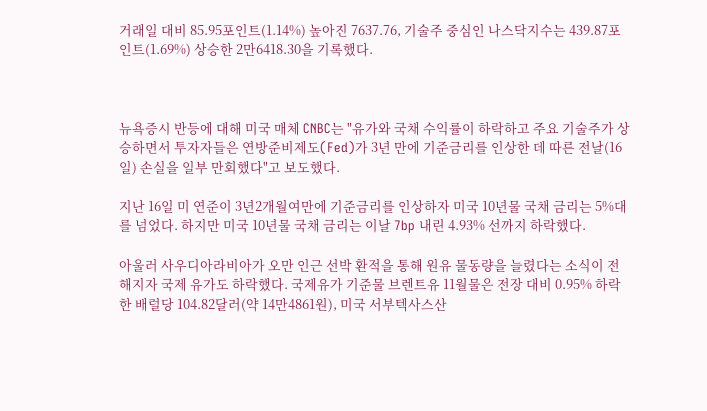거래일 대비 85.95포인트(1.14%) 높아진 7637.76, 기술주 중심인 나스닥지수는 439.87포인트(1.69%) 상승한 2만6418.30을 기록했다.



뉴욕증시 반등에 대해 미국 매체 CNBC는 "유가와 국채 수익률이 하락하고 주요 기술주가 상승하면서 투자자들은 연방준비제도(Fed)가 3년 만에 기준금리를 인상한 데 따른 전날(16일) 손실을 일부 만회했다"고 보도했다.

지난 16일 미 연준이 3년2개월여만에 기준금리를 인상하자 미국 10년물 국채 금리는 5%대를 넘었다. 하지만 미국 10년물 국채 금리는 이날 7bp 내린 4.93% 선까지 하락했다.

아울러 사우디아라비아가 오만 인근 선박 환적을 통해 원유 물동량을 늘렸다는 소식이 전해지자 국제 유가도 하락했다. 국제유가 기준물 브렌트유 11월물은 전장 대비 0.95% 하락한 배럴당 104.82달러(약 14만4861원), 미국 서부텍사스산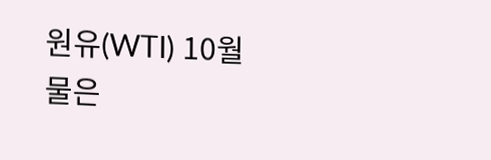원유(WTI) 10월물은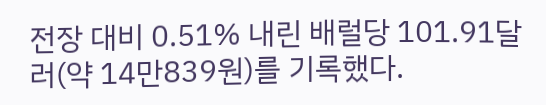전장 대비 0.51% 내린 배럴당 101.91달러(약 14만839원)를 기록했다.